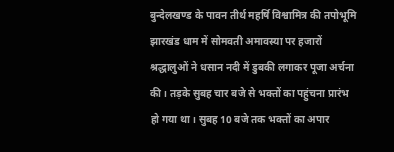बुन्देलखण्ड के पावन तीर्थ महर्षि विश्वामित्र की तपोभूमि झारखंड धाम में सोमवती अमावस्या पर हजारों श्रद्धालुओं ने धसान नदी में डुबकी लगाकर पूजा अर्चना की। तड़के सुबह चार बजे से भक्तों का पहुंचना प्रारंभ हो गया था। सुबह 10 बजे तक भक्तों का अपार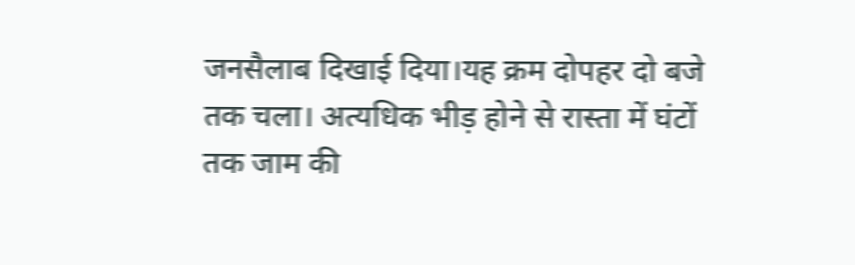जनसैलाब दिखाई दिया।यह क्रम दोपहर दो बजे तक चला। अत्यधिक भीड़ होने से रास्ता में घंटों तक जाम की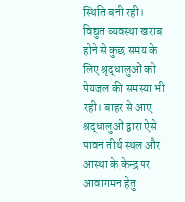स्थिति बनी रही। विद्युत व्यवस्था खराब होने से कुछ समय के लिए श्रृद्धालुओं को पेयजल की समस्या भी रही। बाहर से आए श्रद्धालुओं द्वारा ऐसे पावन तीर्थ स्थल और आस्था के केन्द्र पर आवागमन हेतु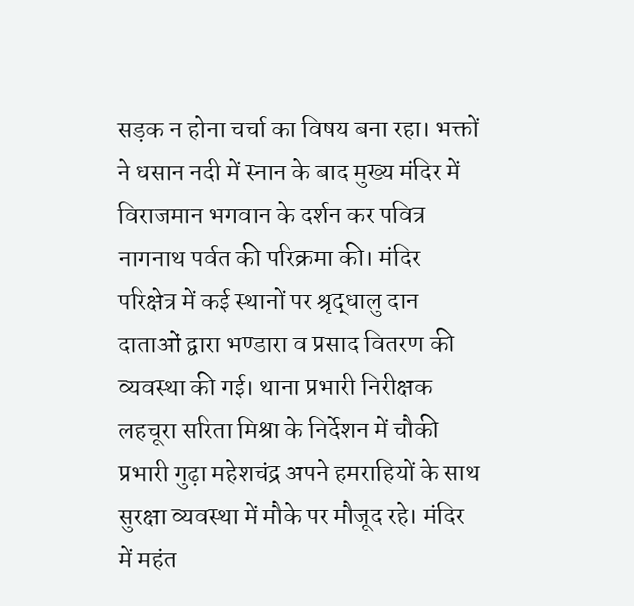सड़क न होना चर्चा का विषय बना रहा। भक्तों ने धसान नदी में स्नान के बाद मुख्य मंदिर में विराजमान भगवान के दर्शन कर पवित्र नागनाथ पर्वत की परिक्रमा की। मंदिर परिक्षेत्र में कई स्थानों पर श्रृद्धालु दान दाताओं द्वारा भण्डारा व प्रसाद वितरण की व्यवस्था की गई। थाना प्रभारी निरीक्षक लहचूरा सरिता मिश्रा के निर्देशन में चौकी प्रभारी गुढ़ा महेशचंद्र अपने हमराहियों के साथ सुरक्षा व्यवस्था में मौके पर मौजूद रहे। मंदिर में महंत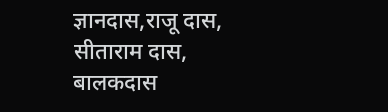ज्ञानदास,राजू दास, सीताराम दास, बालकदास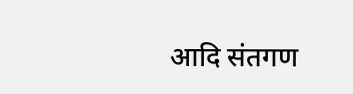आदि संतगण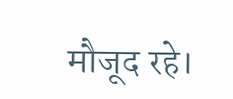मौजूद रहे।